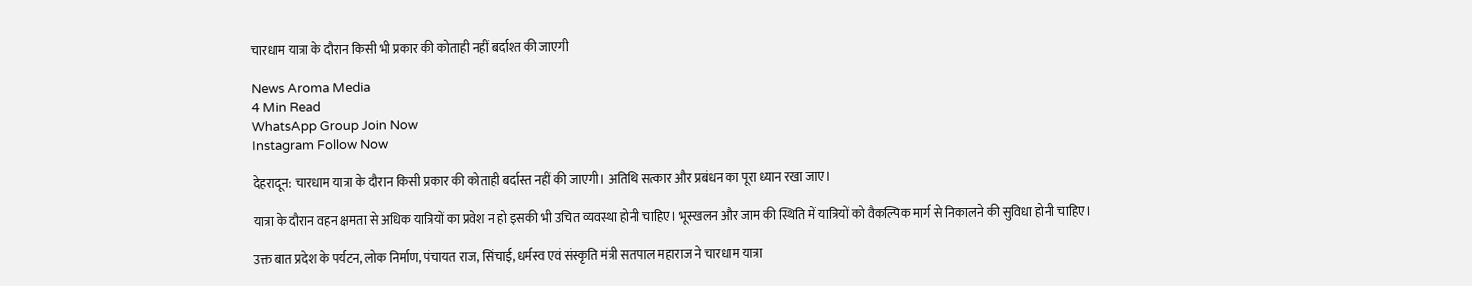चारधाम यात्रा के दौरान किसी भी प्रकार की कोताही नहीं बर्दाश्त की जाएगी

News Aroma Media
4 Min Read
WhatsApp Group Join Now
Instagram Follow Now

देहरादून: चारधाम यात्रा के दौरान किसी प्रकार की कोताही बर्दास्त नहीं की जाएगी। अतिथि सत्कार और प्रबंधन का पूरा ध्यान रखा जाए।

यात्रा के दौरान वहन क्षमता से अधिक यात्रियों का प्रवेश न हो इसकी भी उचित व्यवस्था होनी चाहिए। भूस्खलन और जाम की स्थिति में यात्रियों को वैकल्पिक मार्ग से निकालने की सुविधा होनी चाहिए।

उक्त बात प्रदेश के पर्यटन, लोक निर्माण, पंचायत राज, सिंचाई, धर्मस्व एवं संस्कृति मंत्री सतपाल महाराज ने चारधाम यात्रा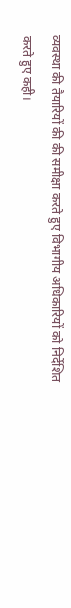व्यवस्था की तैयारियों की की समीक्षा करते हुए विभागीय अधिकारियों को निर्देशित करते हुए कही।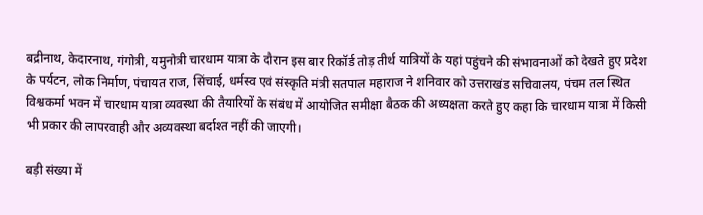बद्रीनाथ, केदारनाथ, गंगोत्री, यमुनोत्री चारधाम यात्रा के दौरान इस बार रिकॉर्ड तोड़ तीर्थ यात्रियों के यहां पहुंचने की संभावनाओं को देखते हुए प्रदेश के पर्यटन, लोक निर्माण, पंचायत राज, सिंचाई, धर्मस्व एवं संस्कृति मंत्री सतपाल महाराज ने शनिवार को उत्तराखंड सचिवालय, पंचम तल स्थित विश्वकर्मा भवन में चारधाम यात्रा व्यवस्था की तैयारियों के संबंध में आयोजित समीक्षा बैठक की अध्यक्षता करते हुए कहा कि चारधाम यात्रा में किसी भी प्रकार की लापरवाही और अव्यवस्था बर्दाश्त नहीं की जाएगी।

बड़ी संख्या में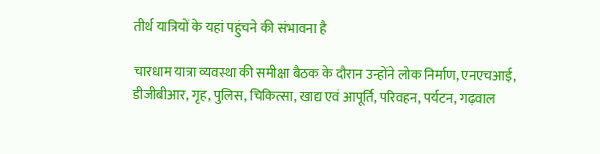तीर्थ यात्रियों के यहां पहुंचने की संभावना है

चारधाम यात्रा व्यवस्था की समीक्षा बैठक के दौरान उन्होंने लोक निर्माण, एनएचआई, डीजीबीआर, गृह, पुलिस, चिकित्सा, खाद्य एवं आपूर्ति, परिवहन, पर्यटन, गढ़वाल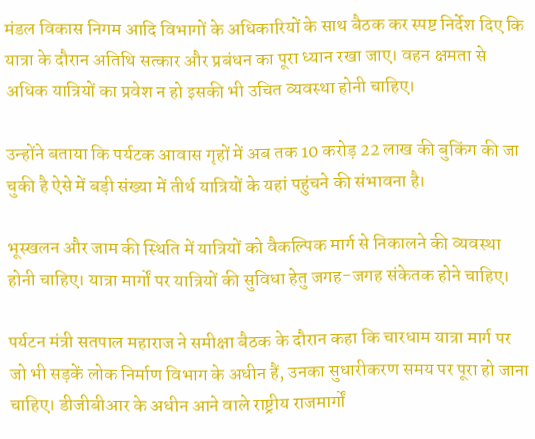मंडल विकास निगम आदि विभागों के अधिकारियों के साथ बैठक कर स्पष्ट निर्देश दिए कि यात्रा के दौरान अतिथि सत्कार और प्रबंधन का पूरा ध्यान रखा जाए। वहन क्षमता से अधिक यात्रियों का प्रवेश न हो इसकी भी उचित व्यवस्था होनी चाहिए।

उन्होंने बताया कि पर्यटक आवास गृहों में अब तक 10 करोड़ 22 लाख की बुकिंग की जा चुकी है ऐसे में बड़ी संख्या में तीर्थ यात्रियों के यहां पहुंचने की संभावना है।

भूस्खलन और जाम की स्थिति में यात्रियों को वैकल्पिक मार्ग से निकालने की व्यवस्था होनी चाहिए। यात्रा मार्गों पर यात्रियों की सुविधा हेतु जगह-जगह संकेतक होने चाहिए।

पर्यटन मंत्री सतपाल महाराज ने समीक्षा बैठक के दौरान कहा कि चारधाम यात्रा मार्ग पर जो भी सड़कें लोक निर्माण विभाग के अधीन हैं, उनका सुधारीकरण समय पर पूरा हो जाना चाहिए। डीजीबीआर के अधीन आने वाले राष्ट्रीय राजमार्गों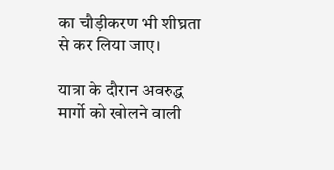का चौड़ीकरण भी शीघ्रता से कर लिया जाए।

यात्रा के दौरान अवरुद्ध मार्गो को खोलने वाली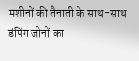मशीनों की तैनाती के साथ-साथ डंपिंग जोनों का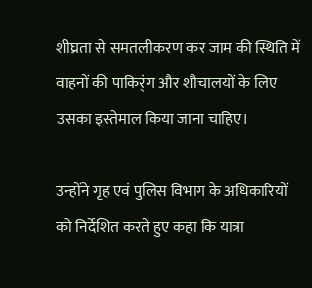शीघ्रता से समतलीकरण कर जाम की स्थिति में वाहनों की पाकिर्ंग और शौचालयों के लिए उसका इस्तेमाल किया जाना चाहिए।

उन्होंने गृह एवं पुलिस विभाग के अधिकारियों को निर्देशित करते हुए कहा कि यात्रा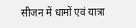सीजन में धामों एवं यात्रा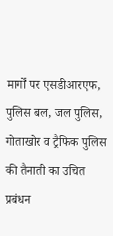मार्गों पर एसडीआरएफ, पुलिस बल, जल पुलिस, गोताखोर व ट्रैफिक पुलिस की तैनाती का उचित प्रबंधन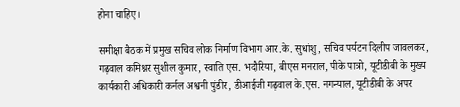होना चाहिए।

समीक्षा बैठक में प्रमुख सचिव लोक निर्माण विभाग आर.के. सुधांशु, सचिव पर्यटन दिलीप जावलकर, गढ़वाल कमिश्नर सुशील कुमार, स्वाति एस. भदौरिया, बीएस मनराल, पीके पात्रो, यूटीडीबी के मुख्य कार्यकारी अधिकारी कर्नल अश्वनी पुंडीर, डीआईजी गढ़वाल के.एस. नगन्याल, यूटीडीबी के अपर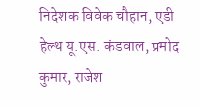निदेशक विवेक चौहान, एडी हेल्थ यू.एस. कंडवाल, प्रमोद कुमार, राजेश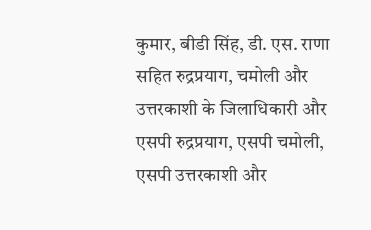कुमार, बीडी सिंह, डी. एस. राणा सहित रुद्रप्रयाग, चमोली और उत्तरकाशी के जिलाधिकारी और एसपी रुद्रप्रयाग, एसपी चमोली, एसपी उत्तरकाशी और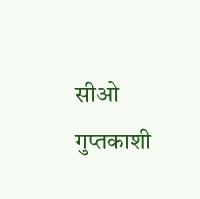सीओ गुप्तकाशी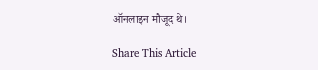ऑनलाइन मौजूद थे।

Share This Article